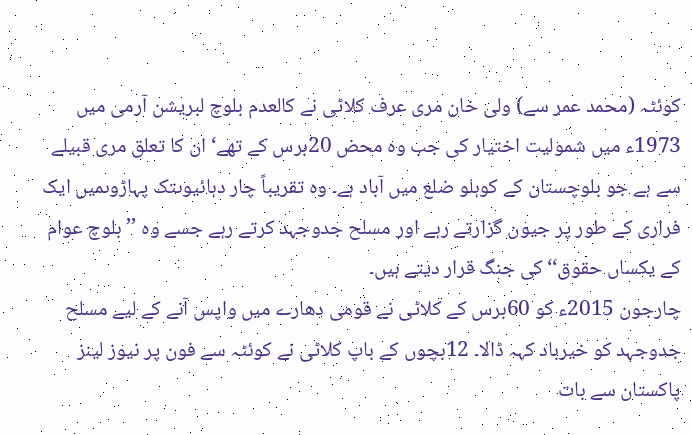کوئٹہ (محمد عمر سے) ولی خان مری عرف کلاٹی نے کالعدم بلوچ لبریشن آرمی میں 1973ء میں شمولیت اختیار کی جب وہ محض 20برس کے تھے‘ ان کا تعلق مری قبیلے سے ہے جو بلوچستان کے کوہلو ضلع میں آباد ہے۔ وہ تقریباً چار دہائیوںتک پہاڑوںمیں ایک فراری کے طور پر جیون گزارتے رہے اور مسلح جدوجہد کرتے رہے جسے وہ ’’بلوچ عوام کے یکساں حقوق‘‘ کی جنگ قرار دیتے ہیں۔
چارجون 2015ء کو 60برس کے کلاٹی نے قومی دھارے میں واپس آنے کے لیے مسلح جدوجہد کو خیرباد کہہ ڈالا۔ 12بچوں کے باپ کلاٹی نے کوئٹہ سے فون پر نیوز لینز پاکستان سے بات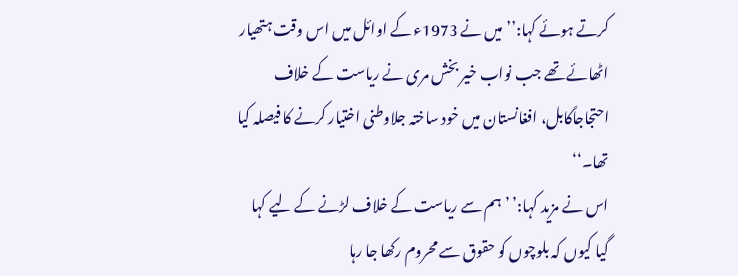کرتے ہوئے کہا:’’ میں نے 1973ء کے اوائل میں اس وقت ہتھیار اٹھائے تھے جب نواب خیر بخش مری نے ریاست کے خلاف احتجاجاًکابل، افغانستان میں خود ساختہ جلاوطنی اختیار کرنے کا فیصلہ کیا تھا۔‘‘
اس نے مزید کہا:’ ’ ہم سے ریاست کے خلاف لڑنے کے لیے کہا گیا کیوں کہ بلوچوں کو حقوق سے محروم رکھا جا رہا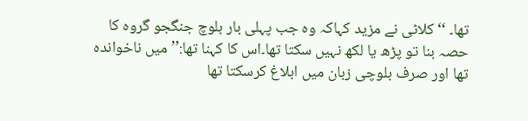تھا۔ ‘‘ کلاٹی نے مزید کہاکہ وہ جب پہلی بار بلوچ جنگجو گروہ کا حصہ بنا تو پڑھ یا لکھ نہیں سکتا تھا۔اس کا کہنا تھا:’’ میں ناخواندہ تھا اور صرف بلوچی زبان میں ابلاغ کرسکتا تھا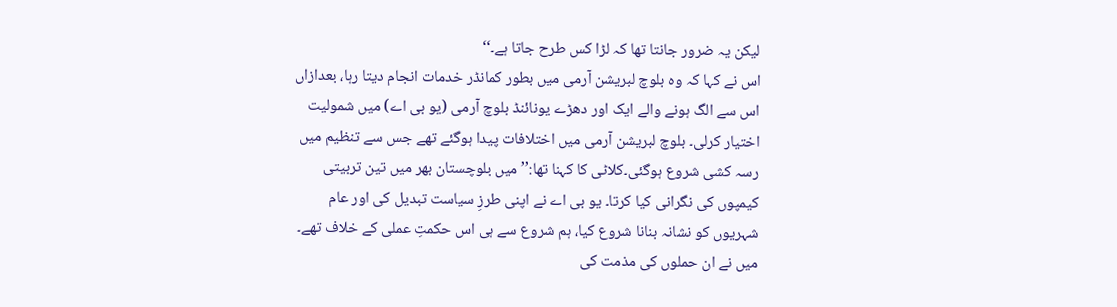لیکن یہ ضرور جانتا تھا کہ لڑا کس طرح جاتا ہے۔‘‘
اس نے کہا کہ وہ بلوچ لبریشن آرمی میں بطور کمانڈر خدمات انجام دیتا رہا، بعدازاں اس سے الگ ہونے والے ایک اور دھڑے یونائنڈ بلوچ آرمی (یو بی اے) میں شمولیت اختیار کرلی۔ بلوچ لبریشن آرمی میں اختلافات پیدا ہوگئے تھے جس سے تنظیم میں رسہ کشی شروع ہوگئی۔کلاٹی کا کہنا تھا:’’ میں بلوچستان بھر میں تین تربیتی کیمپوں کی نگرانی کیا کرتا۔ یو بی اے نے اپنی طرزِ سیاست تبدیل کی اور عام شہریوں کو نشانہ بنانا شروع کیا، ہم شروع سے ہی اس حکمتِ عملی کے خلاف تھے۔ میں نے ان حملوں کی مذمت کی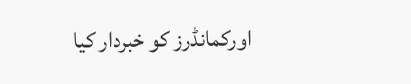اورکمانڈرز کو خبردار کیا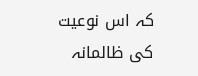کہ اس نوعیت کی ظالمانہ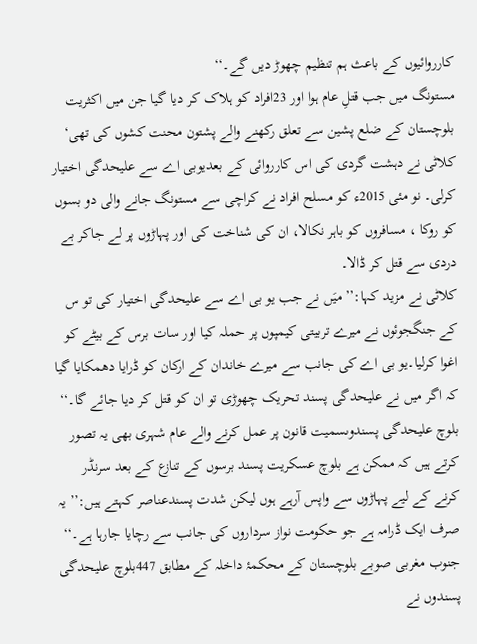کارروائیوں کے باعث ہم تنظیم چھوڑ دیں گے۔‘‘
مستونگ میں جب قتلِ عام ہوا اور 23افراد کو ہلاک کر دیا گیا جن میں اکثریت بلوچستان کے ضلع پشین سے تعلق رکھنے والے پشتون محنت کشوں کی تھی‘ کلاٹی نے دہشت گردی کی اس کارروائی کے بعدیوبی اے سے علیحدگی اختیار کرلی۔ نو مئی 2015ء کو مسلح افراد نے کراچی سے مستونگ جانے والی دو بسوں کو روکا ، مسافروں کو باہر نکالا، ان کی شناخت کی اور پہاڑوں پر لے جاکر بے دردی سے قتل کر ڈالا۔
کلاٹی نے مزید کہا:’’ میَں نے جب یو بی اے سے علیحدگی اختیار کی تو س کے جنگجوئوں نے میرے تربیتی کیمپوں پر حملہ کیا اور سات برس کے بیٹے کو اغوا کرلیا۔یو بی اے کی جانب سے میرے خاندان کے ارکان کو ڈرایا دھمکایا گیا کہ اگر میں نے علیحدگی پسند تحریک چھوڑی تو ان کو قتل کر دیا جائے گا۔‘‘
بلوچ علیحدگی پسندوںسمیت قانون پر عمل کرنے والے عام شہری بھی یہ تصور کرتے ہیں کہ ممکن ہے بلوچ عسکریت پسند برسوں کے تنازع کے بعد سرنڈر کرنے کے لیے پہاڑوں سے واپس آرہے ہوں لیکن شدت پسندعناصر کہتے ہیں:’’ یہ صرف ایک ڈرامہ ہے جو حکومت نواز سرداروں کی جانب سے رچایا جارہا ہے۔‘‘
جنوب مغربی صوبے بلوچستان کے محکمۂ داخلہ کے مطابق 447بلوچ علیحدگی پسندوں نے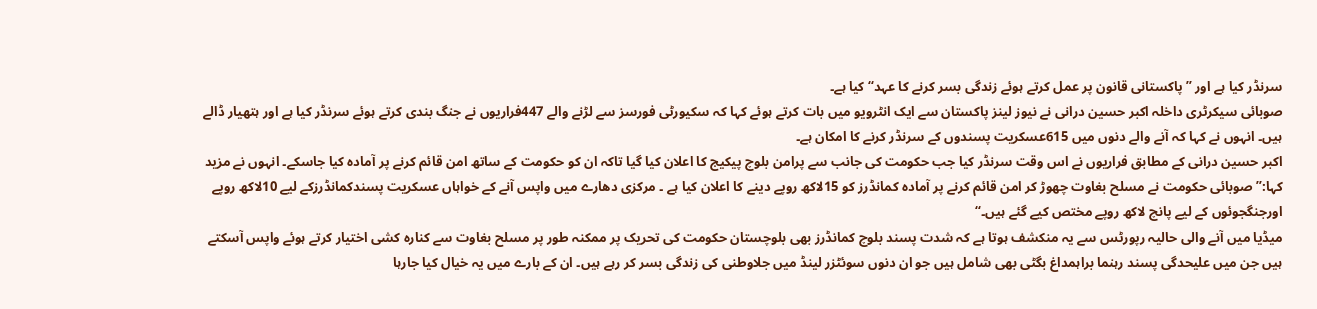سرنڈر کیا ہے اور ’’پاکستانی قانون پر عمل کرتے ہوئے زندگی بسر کرنے کا عہد‘‘ کیا ہے۔
صوبائی سیکرٹری داخلہ اکبر حسین درانی نے نیوز لینز پاکستان سے ایک انٹرویو میں بات کرتے ہوئے کہا کہ سکیورٹی فورسز سے لڑنے والے 447فراریوں نے جنگ بندی کرتے ہوئے سرنڈر کیا ہے اور ہتھیار ڈالے ہیں۔ انہوں نے کہا کہ آنے والے دنوں میں 615عسکریت پسندوں کے سرنڈر کرنے کا امکان ہے۔
اکبر حسین درانی کے مطابق فراریوں نے اس وقت سرنڈر کیا جب حکومت کی جانب سے پرامن بلوچ پیکیج کا اعلان کیا گیا تاکہ ان کو حکومت کے ساتھ امن قائم کرنے پر آمادہ کیا جاسکے۔ انہوں نے مزید کہا:’’ صوبائی حکومت نے مسلح بغاوت چھوڑ کر امن قائم کرنے پر آمادہ کمانڈرز کو 15لاکھ روپے دینے کا اعلان کیا ہے ۔ مرکزی دھارے میں واپس آنے کے خواہاں عسکریت پسندکمانڈرزکے لیے 10لاکھ روپے اورجنگجوئوں کے لیے پانچ لاکھ روپے مختص کیے گئے ہیں۔‘‘
میڈیا میں آنے والی حالیہ رپورٹس سے یہ منکشف ہوتا ہے کہ شدت پسند بلوچ کمانڈرز بھی بلوچستان حکومت کی تحریک پر ممکنہ طور پر مسلح بغاوت سے کنارہ کشی اختیار کرتے ہوئے واپس آسکتے ہیں جن میں علیحدگی پسند رہنما براہمداغ بگٹی بھی شامل ہیں جو ان دنوں سوئٹزر لینڈ میں جلاوطنی کی زندگی بسر کر رہے ہیں۔ ان کے بارے میں یہ خیال کیا جارہا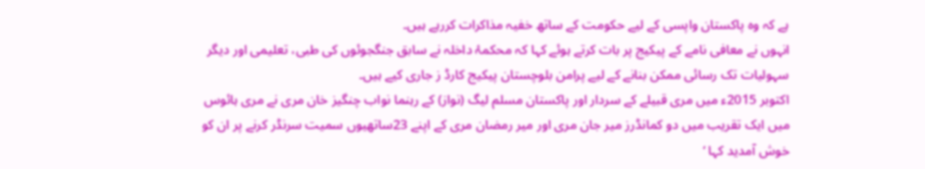ہے کہ وہ پاکستان واپسی کے لیے حکومت کے ساتھ خفیہ مذاکرات کررہے ہیں۔
انہوں نے معافی نامے کے پیکیج پر بات کرتے ہوئے کہا کہ محکمۂ داخلہ نے سابق جنگجوئوں کی طبی، تعلیمی اور دیگر سہولیات تک رسائی ممکن بنانے کے لیے پرامن بلوچستان پیکیج کارڈ ز جاری کیے ہیں۔
اکتوبر 2015ء میں مری قبیلے کے سردار اور پاکستان مسلم لیگ (نواز) کے رہنما نواب چنگیز خان مری نے مری ہائوس میں ایک تقریب میں دو کمانڈرز میر جان مری اور میر رمضان مری کے اپنے 23ساتھیوں سمیت سرنڈر کرنے پر ان کو خوش آمدید کہا ‘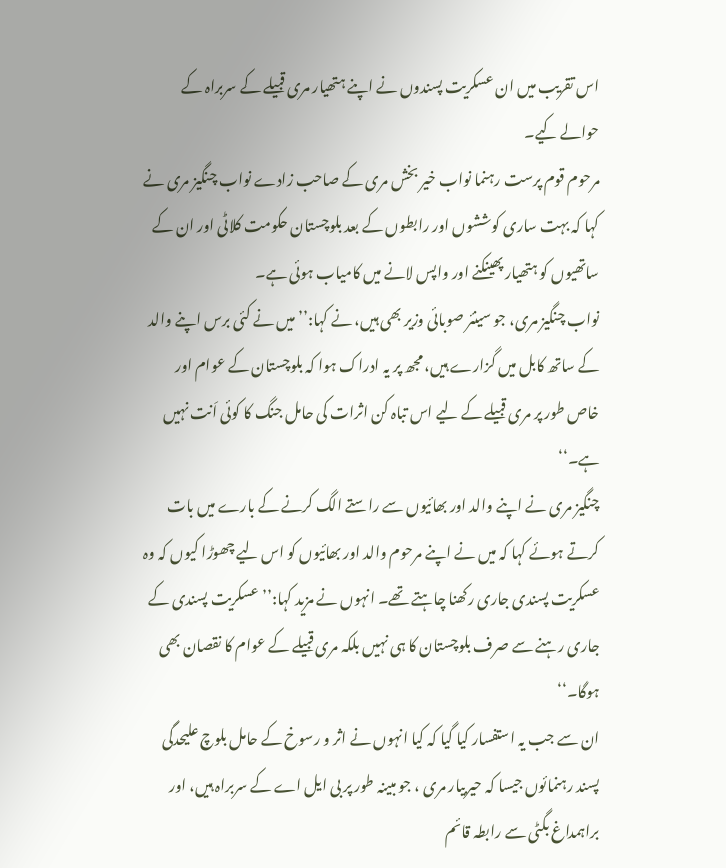اس تقریب میں ان عسکریت پسندوں نے اپنے ہتھیار مری قبیلے کے سربراہ کے حوالے کیے۔
مرحوم قوم پرست رہنما نواب خیر بخش مری کے صاحب زادے نواب چنگیز مری نے کہا کہ بہت ساری کوششوں اور رابطوں کے بعد بلوچستان حکومت کلاٹی اور ان کے ساتھیوں کو ہتھیار پھینکنے اور واپس لانے میں کامیاب ہوئی ہے۔
نواب چنگیز مری، جو سینئر صوبائی وزیر بھی ہیں، نے کہا:’’ میں نے کئی برس اپنے والد کے ساتھ کابل میں گزارے ہیں، مجھ پر یہ ادراک ہوا کہ بلوچستان کے عوام اور خاص طور پر مری قبیلے کے لیے اس تباہ کن اثرات کی حامل جنگ کا کوئی اَنت نہیں ہے۔‘‘
چنگیز مری نے اپنے والد اور بھائیوں سے راستے الگ کرنے کے بارے میں بات کرتے ہوئے کہا کہ میں نے اپنے مرحوم والد اور بھائیوں کو اس لیے چھوڑا کیوں کہ وہ عسکریت پسندی جاری رکھنا چاہتے تھے۔ انہوں نے مزید کہا:’’ عسکریت پسندی کے جاری رہنے سے صرف بلوچستان کا ہی نہیں بلکہ مری قبیلے کے عوام کا نقصان بھی ہوگا۔‘‘
ان سے جب یہ استفسار کیا گیا کہ کیا انہوں نے اثر و رسوخ کے حامل بلوچ علیحدگی پسند رہنمائوں جیسا کہ حیربیار مری ، جو مبینہ طور پر بی ایل اے کے سربراہ ہیں، اور براہمداغ بگٹی سے رابطہ قائم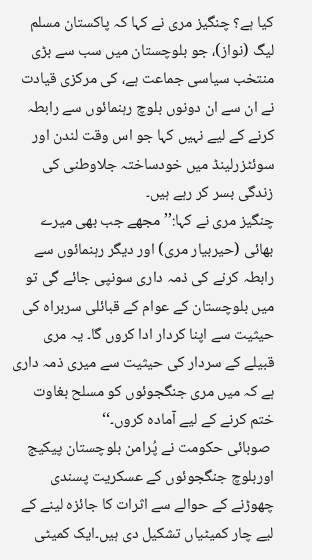کیا ہے؟ چنگیز مری نے کہا کہ پاکستان مسلم لیگ (نواز)، جو بلوچستان میں سب سے بڑی منتخب سیاسی جماعت ہے، کی مرکزی قیادت نے ان سے ان دونوں بلوچ رہنمائوں سے رابطہ کرنے کے لیے نہیں کہا جو اس وقت لندن اور سوئٹزرلینڈ میں خودساختہ جلاوطنی کی زندگی بسر کر رہے ہیں۔
چنگیز مری نے کہا:’’ مجھے جب بھی میرے بھائی (حیربیار مری) اور دیگر رہنمائوں سے رابطہ کرنے کی ذمہ داری سونپی جائے گی تو میں بلوچستان کے عوام کے قبائلی سربراہ کی حیثیت سے اپنا کردار ادا کروں گا۔ یہ مری قبیلے کے سردار کی حیثیت سے میری ذمہ داری ہے کہ میں مری جنگجوئوں کو مسلح بغاوت ختم کرنے کے لیے آمادہ کروں۔‘‘
 صوبائی حکومت نے پُرامن بلوچستان پیکیج اوربلوچ جنگجوئوں کے عسکریت پسندی چھوڑنے کے حوالے سے اثرات کا جائزہ لینے کے لیے چار کمیٹیاں تشکیل دی ہیں۔ایک کمیٹی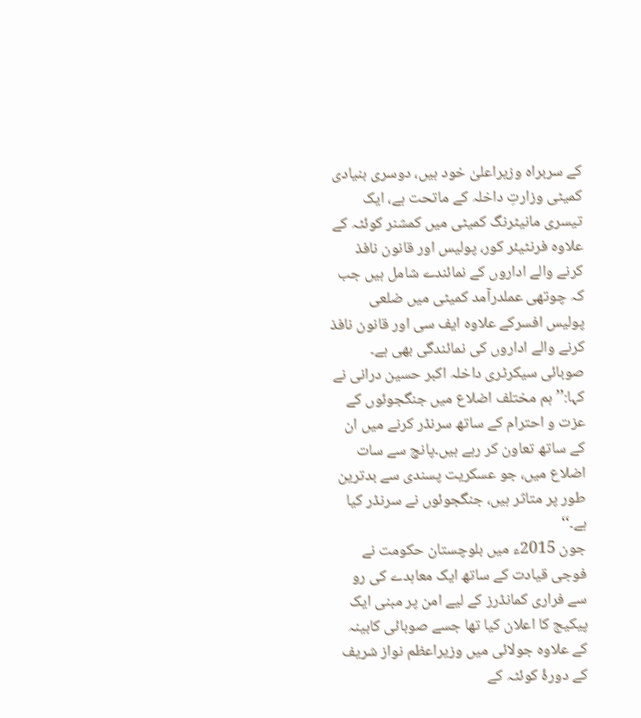کے سربراہ وزیراعلیٰ خود ہیں، دوسری بنیادی کمیٹی وزارتِ داخلہ کے ماتحت ہے، ایک تیسری مانیٹرنگ کمیٹی میں کمشنر کوئٹہ کے علاوہ فرنٹیئر کور، پولیس اور قانون نافذ کرنے والے اداروں کے نمائندے شامل ہیں جب کہ چوتھی عملدرآمد کمیٹی میں ضلعی پولیس افسرکے علاوہ ایف سی اور قانون نافذ کرنے والے اداروں کی نمائندگی بھی ہے۔
صوبائی سیکرٹری داخلہ اکبر حسین درانی نے کہا:’’ ہم مختلف اضلاع میں جنگجوئوں کے عزت و احترام کے ساتھ سرنڈر کرنے میں ان کے ساتھ تعاون کر رہے ہیں۔پانچ سے سات اضلاع میں، جو عسکریت پسندی سے بدترین طور پر متاثر ہیں، جنگجوئوں نے سرنڈر کیا ہے۔‘‘
جون 2015ء میں بلوچستان حکومت نے فوجی قیادت کے ساتھ ایک معاہدے کی رو سے فراری کمانڈرز کے لیے امن پر مبنی ایک پیکیج کا اعلان کیا تھا جسے صوبائی کابینہ کے علاوہ جولائی میں وزیراعظم نواز شریف کے دورۂ کوئٹہ کے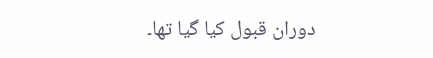دوران قبول کیا گیا تھا۔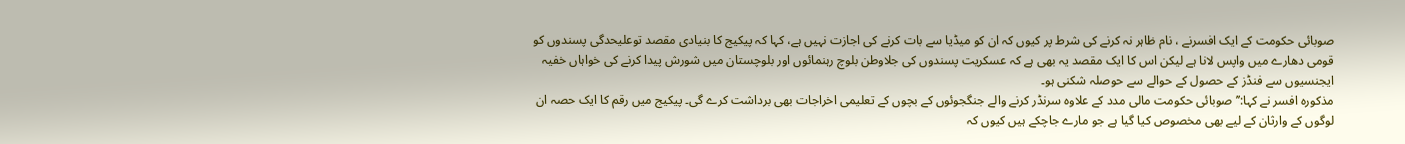صوبائی حکومت کے ایک افسرنے ، نام ظاہر نہ کرنے کی شرط پر کیوں کہ ان کو میڈیا سے بات کرنے کی اجازت نہیں ہے، کہا کہ پیکیج کا بنیادی مقصد توعلیحدگی پسندوں کو قومی دھارے میں واپس لانا ہے لیکن اس کا ایک مقصد یہ بھی ہے کہ عسکریت پسندوں کی جلاوطن بلوچ رہنمائوں اور بلوچستان میں شورش پیدا کرنے کی خواہاں خفیہ ایجنسیوں سے فنڈز کے حصول کے حوالے سے حوصلہ شکنی ہو۔
مذکورہ افسر نے کہا:’’ صوبائی حکومت مالی مدد کے علاوہ سرنڈر کرنے والے جنگجوئوں کے بچوں کے تعلیمی اخراجات بھی برداشت کرے گی۔ پیکیج میں رقم کا ایک حصہ ان لوگوں کے وارثان کے لیے بھی مخصوص کیا گیا ہے جو مارے جاچکے ہیں کیوں کہ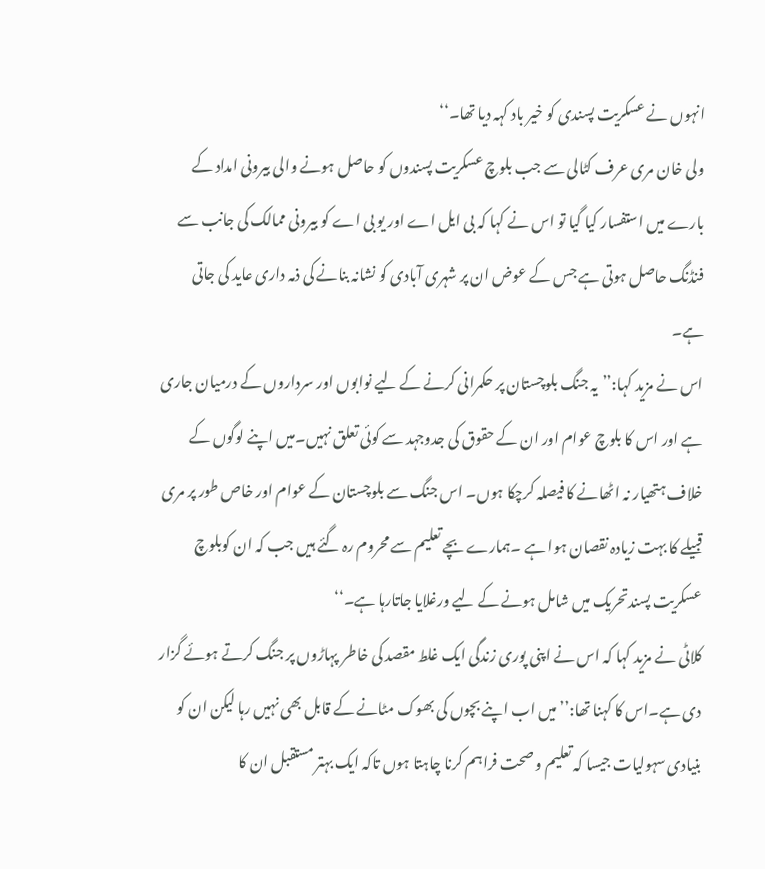انہوں نے عسکریت پسندی کو خیر باد کہہ دیا تھا۔‘‘
ولی خان مری عرف کٹالی سے جب بلوچ عسکریت پسندوں کو حاصل ہونے والی بیرونی امداد کے بارے میں استفسار کیا گیا تو اس نے کہا کہ بی ایل اے اور یو بی اے کو بیرونی ممالک کی جانب سے فنڈنگ حاصل ہوتی ہے جس کے عوض ان پر شہری آبادی کو نشانہ بنانے کی ذمہ داری عاید کی جاتی ہے۔
اس نے مزید کہا:’’یہ جنگ بلوچستان پر حکمرانی کرنے کے لیے نوابوں اور سرداروں کے درمیان جاری ہے اور اس کا بلوچ عوام اور ان کے حقوق کی جدوجہد سے کوئی تعلق نہیں۔میں اپنے لوگوں کے خلاف ہتھیار نہ اٹھانے کا فیصلہ کرچکا ہوں۔ اس جنگ سے بلوچستان کے عوام اور خاص طور پر مری قبیلے کا بہت زیادہ نقصان ہوا ہے ۔ہمارے بچے تعلیم سے محروم رہ گئے ہیں جب کہ ان کوبلوچ عسکریت پسندتحریک میں شامل ہونے کے لیے ورغلایا جاتارہا ہے۔‘‘
کلاٹی نے مزید کہا کہ اس نے اپنی پوری زندگی ایک غلط مقصد کی خاطر پہاڑوں پر جنگ کرتے ہوئے گزار دی ہے۔اس کا کہنا تھا:’’ میں اب اپنے بچوں کی بھوک مٹانے کے قابل بھی نہیں رہا لیکن ان کو بنیادی سہولیات جیسا کہ تعلیم و صحت فراہم کرنا چاہتا ہوں تاکہ ایک بہتر مستقبل ان کا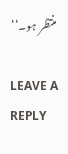منتظر ہو۔‘‘

LEAVE A REPLY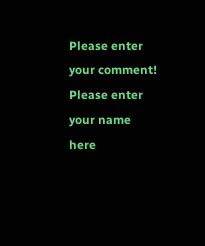Please enter your comment!
Please enter your name here